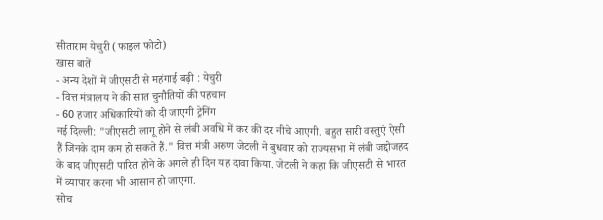सीताराम येचुरी (फाइल फोटो)
खास बातें
- अन्य देशों में जीएसटी से महंगाई बढ़ी : येचुरी
- वित्त मंत्रालय ने की सात चुनौतियों की पहचान
- 60 हजार अधिकारियों को दी जाएगी ट्रेनिंग
नई दिल्ली: "जीएसटी लागू होने से लंबी अवधि में कर की दर नीचे आएगी. बहुत सारी वस्तुएं ऐसी हैं जिनके दाम कम हो सकते हैं." वित्त मंत्री अरुण जेटली ने बुधवार को राज्यसभा में लंबी जद्दोजहद के बाद जीएसटी पारित होने के अगले ही दिन यह दावा किया. जेटली ने कहा कि जीएसटी से भारत में व्यापार करना भी आसान हो जाएगा.
सोच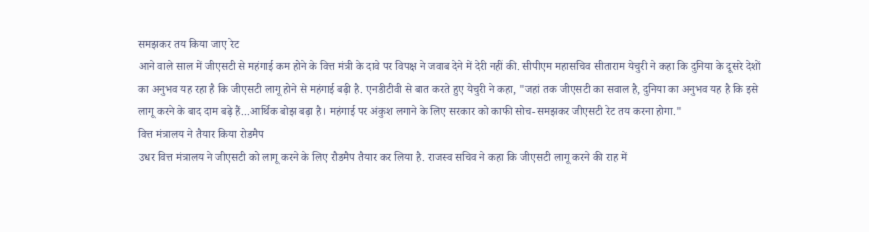समझकर तय किया जाए रेट
आने वाले साल में जीएसटी से महंगाई कम होने के वित्त मंत्री के दावे पर विपक्ष ने जवाब देने में देरी नहीं की. सीपीएम महासचिव सीताराम येचुरी ने कहा कि दुनिया के दूसरे देशों का अनुभव यह रहा है कि जीएसटी लागू होने से महंगाई बढ़ी है. एनडीटीवी से बात करते हुए येचुरी ने कहा, "जहां तक जीएसटी का सवाल है, दुनिया का अनुभव यह है कि इसे लागू करने के बाद दाम बढ़े हैं...आर्थिक बोझ बढ़ा है। महंगाई पर अंकुश लगाने के लिए सरकार को काफी सोच-समझकर जीएसटी रेट तय करना होगा."
वित्त मंत्रालय ने तैयार किया रोडमैप
उधर वित्त मंत्रालय ने जीएसटी को लागू करने के लिए रौडमैप तैयार कर लिया है. राजस्व सचिव ने कहा कि जीएसटी लागू करने की राह में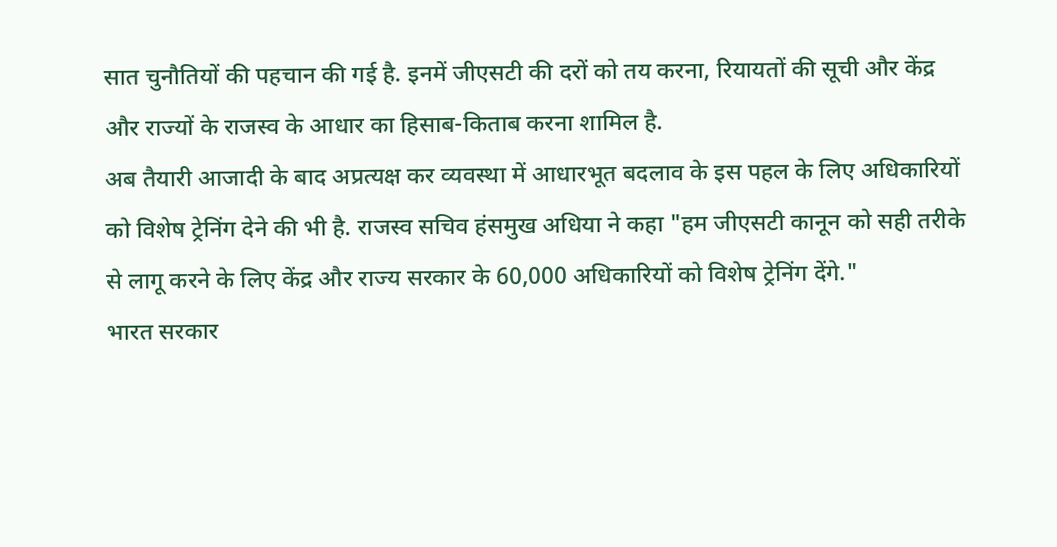सात चुनौतियों की पहचान की गई है. इनमें जीएसटी की दरों को तय करना, रियायतों की सूची और केंद्र और राज्यों के राजस्व के आधार का हिसाब-किताब करना शामिल है.
अब तैयारी आजादी के बाद अप्रत्यक्ष कर व्यवस्था में आधारभूत बदलाव के इस पहल के लिए अधिकारियों को विशेष ट्रेनिंग देने की भी है. राजस्व सचिव हंसमुख अधिया ने कहा "हम जीएसटी कानून को सही तरीके से लागू करने के लिए केंद्र और राज्य सरकार के 60,000 अधिकारियों को विशेष ट्रेनिंग देंगे."
भारत सरकार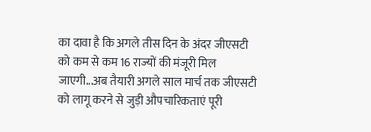का दावा है कि अगले तीस दिन के अंदर जीएसटी को कम से कम 16 राज्यों की मंजूरी मिल जाएगी...अब तैयारी अगले साल मार्च तक जीएसटी को लागू करने से जुड़ी औपचारिकताएं पूरी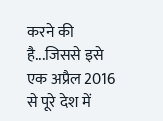करने की है...जिससे इसे एक अप्रैल 2016 से पूरे देश में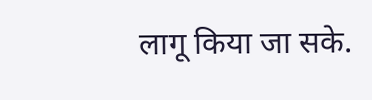लागू किया जा सके.